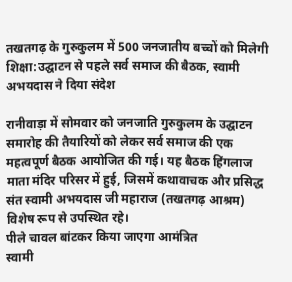तखतगढ़ के गुरुकुलम में 500 जनजातीय बच्चों को मिलेगी शिक्षा:उद्घाटन से पहले सर्व समाज की बैठक, स्वामी अभयदास ने दिया संदेश

रानीवाड़ा में सोमवार को जनजाति गुरुकुलम के उद्घाटन समारोह की तैयारियों को लेकर सर्व समाज की एक महत्वपूर्ण बैठक आयोजित की गई। यह बैठक हिंगलाज माता मंदिर परिसर में हुई, जिसमें कथावाचक और प्रसिद्ध संत स्वामी अभयदास जी महाराज (तखतगढ़ आश्रम) विशेष रूप से उपस्थित रहे।
पीले चावल बांटकर किया जाएगा आमंत्रित
स्वामी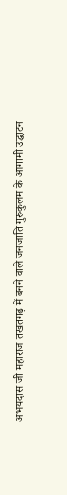अभयदास जी महाराज तखतगढ़ में बनने वाले जनजाति गुरुकुलम के आगामी उद्घाटन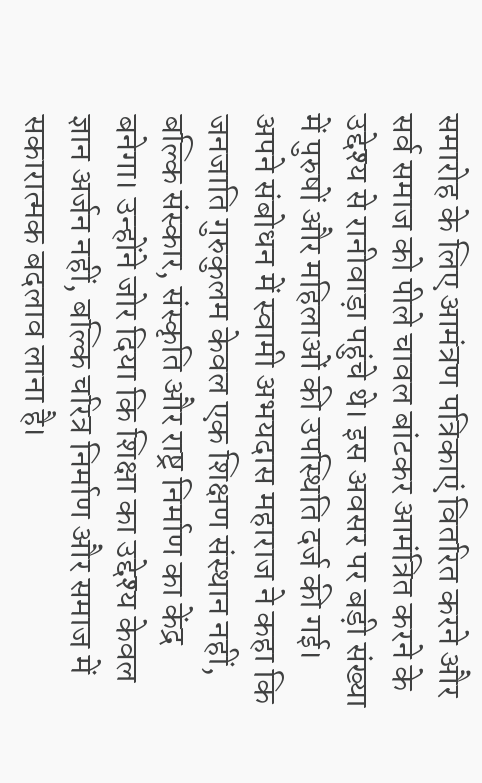समारोह के लिए आमंत्रण पत्रिकाएं वितरित करने और सर्व समाज को पीले चावल बांटकर आमंत्रित करने के उद्देश्य से रानीवाड़ा पहुंचे थे। इस अवसर पर बड़ी संख्या में पुरुषों और महिलाओं की उपस्थिति दर्ज की गई।
अपने संबोधन में स्वामी अभयदास महाराज ने कहा कि जनजाति गुरुकुलम केवल एक शिक्षण संस्थान नहीं, बल्कि संस्कार, संस्कृति और राष्ट्र निर्माण का केंद्र बनेगा। उन्होंने जोर दिया कि शिक्षा का उद्देश्य केवल ज्ञान अर्जन नहीं, बल्कि चरित्र निर्माण और समाज में सकारात्मक बदलाव लाना है।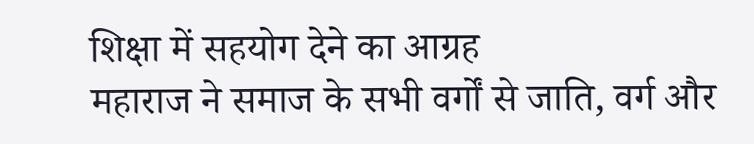शिक्षा में सहयोग देने का आग्रह
महाराज ने समाज के सभी वर्गों से जाति, वर्ग और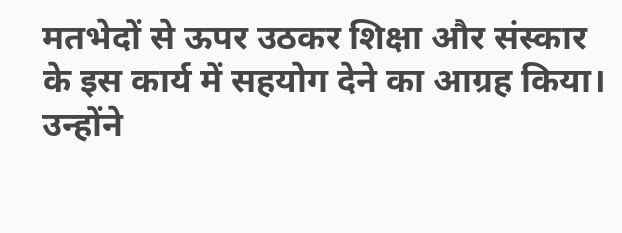मतभेदों से ऊपर उठकर शिक्षा और संस्कार के इस कार्य में सहयोग देने का आग्रह किया। उन्होंने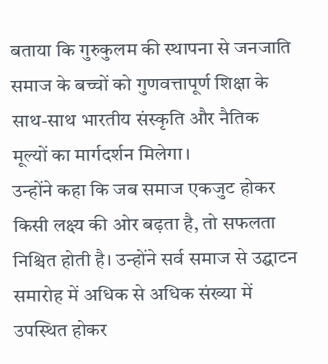बताया कि गुरुकुलम की स्थापना से जनजाति समाज के बच्चों को गुणवत्तापूर्ण शिक्षा के साथ-साथ भारतीय संस्कृति और नैतिक मूल्यों का मार्गदर्शन मिलेगा।
उन्होंने कहा कि जब समाज एकजुट होकर किसी लक्ष्य की ओर बढ़ता है, तो सफलता निश्चित होती है। उन्होंने सर्व समाज से उद्घाटन समारोह में अधिक से अधिक संख्या में उपस्थित होकर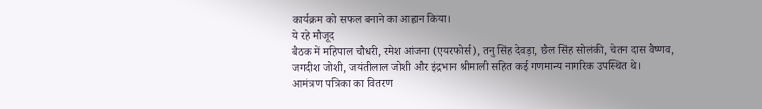कार्यक्रम को सफल बनाने का आह्वान किया।
ये रहे मौजूद
बैठक में महिपाल चौधरी, रमेश आंजना (एयरफोर्स), तनु सिंह देवड़ा, छैल सिंह सोलंकी, चेतन दास वैष्णव, जगदीश जोशी, जयंतीलाल जोशी और इंद्रभान श्रीमाली सहित कई गणमान्य नागरिक उपस्थित थे।
आमंत्रण पत्रिका का वितरण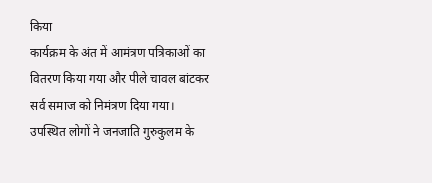किया
कार्यक्रम के अंत में आमंत्रण पत्रिकाओं का वितरण किया गया और पीले चावल बांटकर सर्व समाज को निमंत्रण दिया गया। उपस्थित लोगों ने जनजाति गुरुकुलम के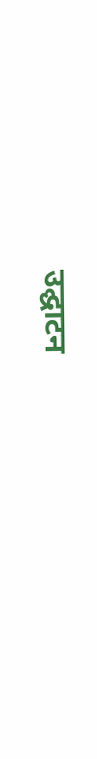उद्घाटन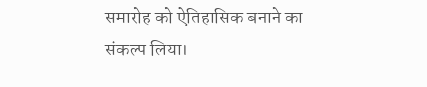समारोह को ऐतिहासिक बनाने का संकल्प लिया।